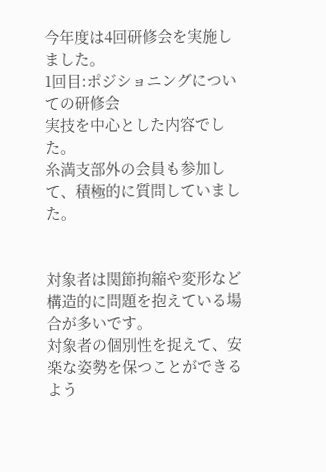今年度は4回研修会を実施しました。
1回目:ポジショニングについての研修会
実技を中心とした内容でした。
糸満支部外の会員も参加して、積極的に質問していました。


対象者は関節拘縮や変形など構造的に問題を抱えている場合が多いです。
対象者の個別性を捉えて、安楽な姿勢を保つことができるよう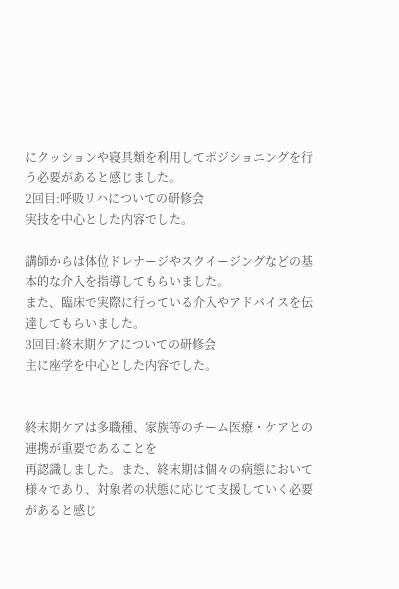にクッションや寝具類を利用してポジショニングを行う必要があると感じました。
2回目:呼吸リハについての研修会
実技を中心とした内容でした。

講師からは体位ドレナージやスクイージングなどの基本的な介入を指導してもらいました。
また、臨床で実際に行っている介入やアドバイスを伝達してもらいました。
3回目:終末期ケアについての研修会
主に座学を中心とした内容でした。


終末期ケアは多職種、家族等のチーム医療・ケアとの連携が重要であることを
再認識しました。また、終末期は個々の病態において様々であり、対象者の状態に応じて支援していく必要があると感じ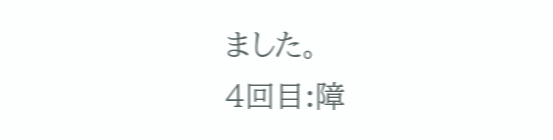ました。
4回目:障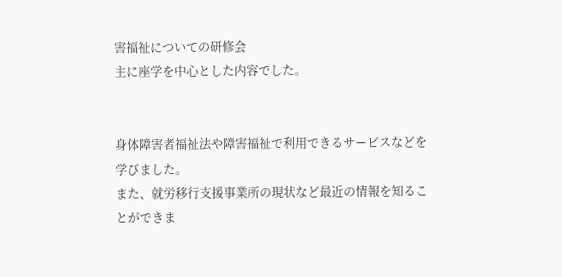害福祉についての研修会
主に座学を中心とした内容でした。


身体障害者福祉法や障害福祉で利用できるサービスなどを学びました。
また、就労移行支援事業所の現状など最近の情報を知ることができま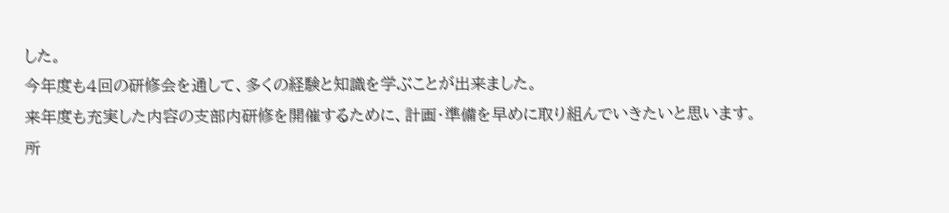した。
今年度も4回の研修会を通して、多くの経験と知識を学ぶことが出来ました。
来年度も充実した内容の支部内研修を開催するために、計画・準備を早めに取り組んでいきたいと思います。
所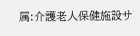属:介護老人保健施設サ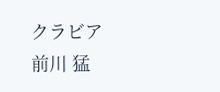クラビア
前川 猛